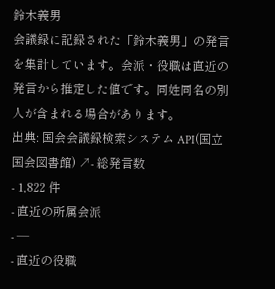鈴木義男
会議録に記録された「鈴木義男」の発言を集計しています。会派・役職は直近の発言から推定した値です。同姓同名の別人が含まれる場合があります。
出典: 国会会議録検索システム API(国立国会図書館) ↗- 総発言数
- 1,822 件
- 直近の所属会派
- —
- 直近の役職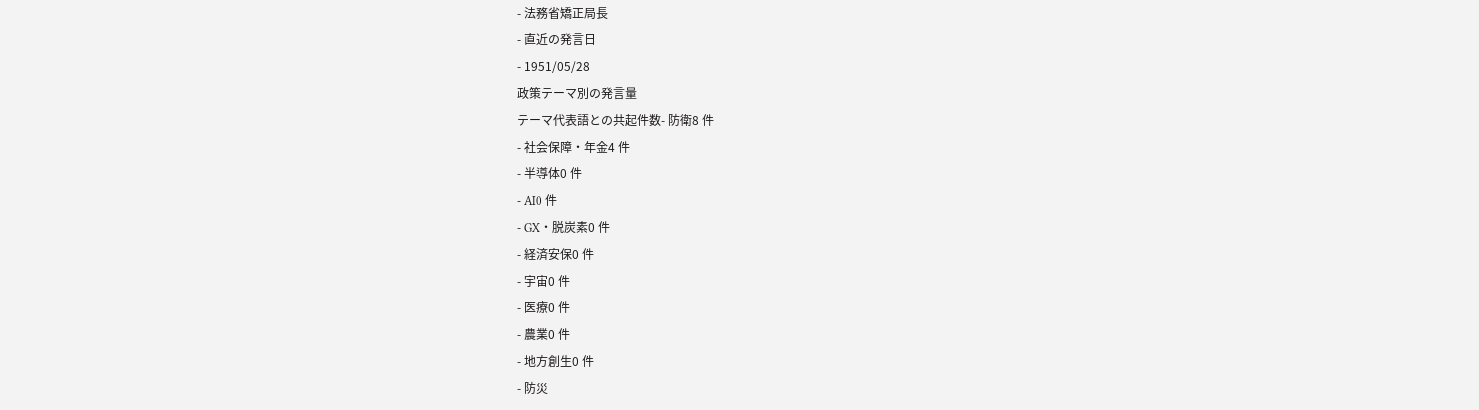- 法務省矯正局長
- 直近の発言日
- 1951/05/28
政策テーマ別の発言量
テーマ代表語との共起件数- 防衛8 件
- 社会保障・年金4 件
- 半導体0 件
- AI0 件
- GX・脱炭素0 件
- 経済安保0 件
- 宇宙0 件
- 医療0 件
- 農業0 件
- 地方創生0 件
- 防災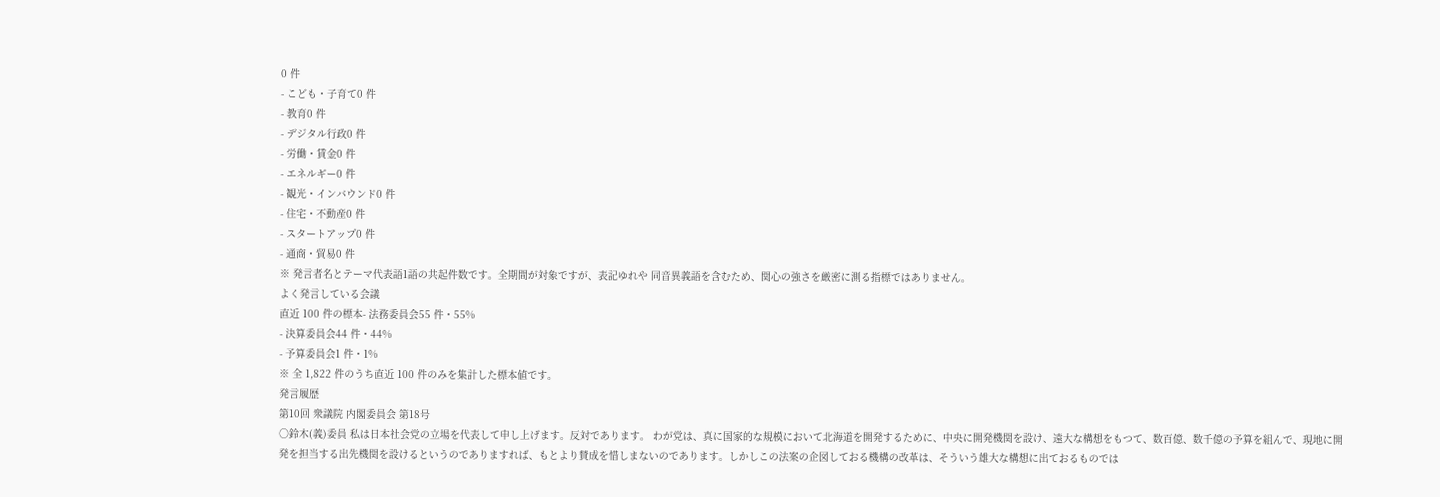0 件
- こども・子育て0 件
- 教育0 件
- デジタル行政0 件
- 労働・賃金0 件
- エネルギー0 件
- 観光・インバウンド0 件
- 住宅・不動産0 件
- スタートアップ0 件
- 通商・貿易0 件
※ 発言者名とテーマ代表語1語の共起件数です。全期間が対象ですが、表記ゆれや 同音異義語を含むため、関心の強さを厳密に測る指標ではありません。
よく発言している会議
直近 100 件の標本- 法務委員会55 件・55%
- 決算委員会44 件・44%
- 予算委員会1 件・1%
※ 全 1,822 件のうち直近 100 件のみを集計した標本値です。
発言履歴
第10回 衆議院 内閣委員会 第18号
○鈴木(義)委員 私は日本社会党の立場を代表して申し上げます。反対であります。 わが党は、真に国家的な規模において北海道を開発するために、中央に開発機関を設け、遠大な構想をもつて、数百億、数千億の予算を組んで、現地に開発を担当する出先機関を設けるというのでありますれば、もとより賛成を惜しまないのであります。しかしこの法案の企図しておる機構の改革は、そういう雄大な構想に出ておるものでは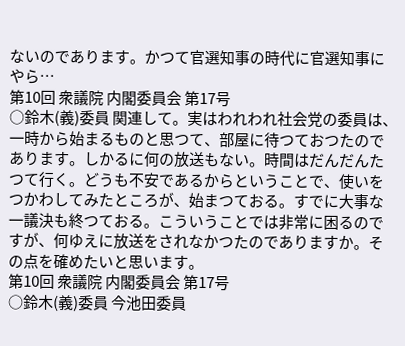ないのであります。かつて官選知事の時代に官選知事にやら…
第10回 衆議院 内閣委員会 第17号
○鈴木(義)委員 関連して。実はわれわれ社会党の委員は、一時から始まるものと思つて、部屋に待つておつたのであります。しかるに何の放送もない。時間はだんだんたつて行く。どうも不安であるからということで、使いをつかわしてみたところが、始まつておる。すでに大事な一議決も終つておる。こういうことでは非常に困るのですが、何ゆえに放送をされなかつたのでありますか。その点を確めたいと思います。
第10回 衆議院 内閣委員会 第17号
○鈴木(義)委員 今池田委員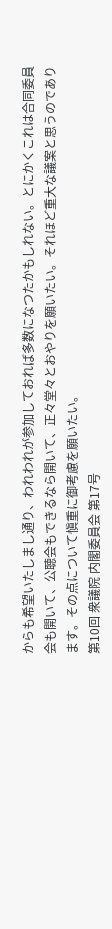からも希望いたしまし通り、われわれが参加しておれば多数になつたかもしれない。とにかくこれは合同委員会も開いて、公聴会もできるなら開いて、正々堂々とおやりを願いたい。それほど重大な議案と思うのであります。その点について愼重に御考慮を願いたい。
第10回 衆議院 内閣委員会 第17号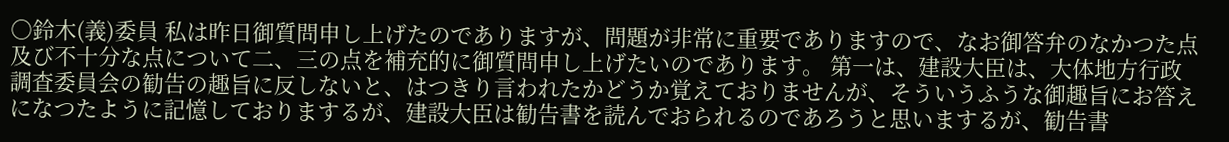○鈴木(義)委員 私は昨日御質問申し上げたのでありますが、問題が非常に重要でありますので、なお御答弁のなかつた点及び不十分な点について二、三の点を補充的に御質問申し上げたいのであります。 第一は、建設大臣は、大体地方行政調査委員会の勧告の趣旨に反しないと、はつきり言われたかどうか覚えておりませんが、そういうふうな御趣旨にお答えになつたように記憶しておりまするが、建設大臣は勧告書を読んでおられるのであろうと思いまするが、勧告書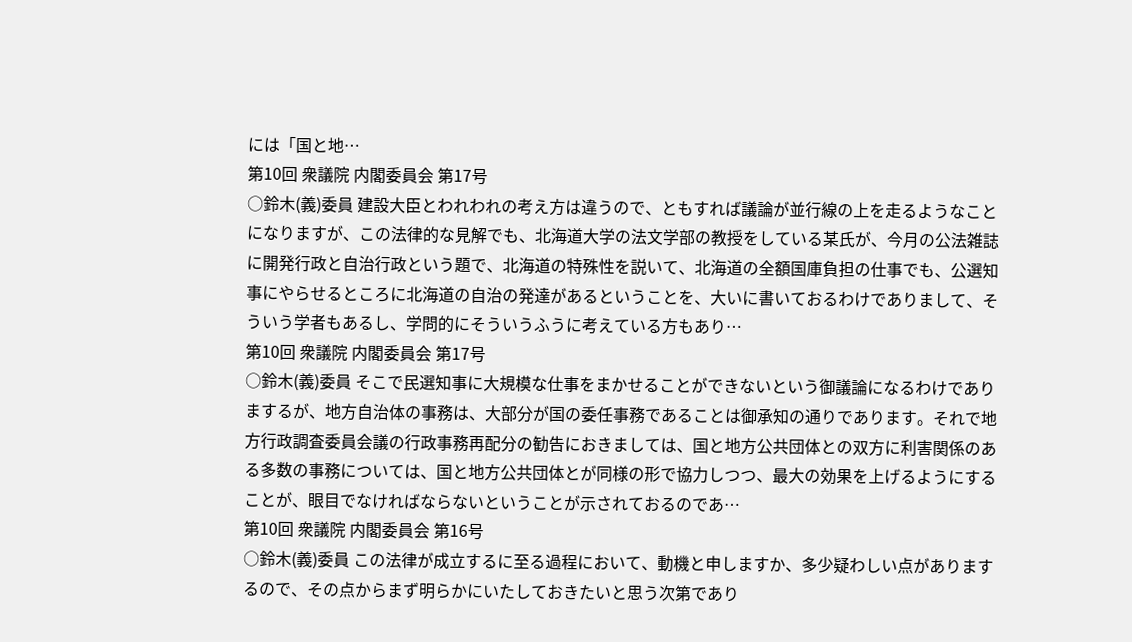には「国と地…
第10回 衆議院 内閣委員会 第17号
○鈴木(義)委員 建設大臣とわれわれの考え方は違うので、ともすれば議論が並行線の上を走るようなことになりますが、この法律的な見解でも、北海道大学の法文学部の教授をしている某氏が、今月の公法雑誌に開発行政と自治行政という題で、北海道の特殊性を説いて、北海道の全額国庫負担の仕事でも、公選知事にやらせるところに北海道の自治の発達があるということを、大いに書いておるわけでありまして、そういう学者もあるし、学問的にそういうふうに考えている方もあり…
第10回 衆議院 内閣委員会 第17号
○鈴木(義)委員 そこで民選知事に大規模な仕事をまかせることができないという御議論になるわけでありまするが、地方自治体の事務は、大部分が国の委任事務であることは御承知の通りであります。それで地方行政調査委員会議の行政事務再配分の勧告におきましては、国と地方公共団体との双方に利害関係のある多数の事務については、国と地方公共団体とが同様の形で協力しつつ、最大の効果を上げるようにすることが、眼目でなければならないということが示されておるのであ…
第10回 衆議院 内閣委員会 第16号
○鈴木(義)委員 この法律が成立するに至る過程において、動機と申しますか、多少疑わしい点がありまするので、その点からまず明らかにいたしておきたいと思う次第であり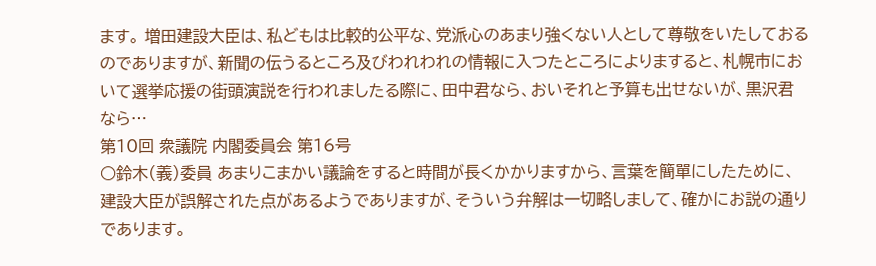ます。 増田建設大臣は、私どもは比較的公平な、党派心のあまり強くない人として尊敬をいたしておるのでありますが、新聞の伝うるところ及びわれわれの情報に入つたところによりますると、札幌市において選挙応援の街頭演説を行われましたる際に、田中君なら、おいそれと予算も出せないが、黒沢君なら…
第10回 衆議院 内閣委員会 第16号
○鈴木(義)委員 あまりこまかい議論をすると時間が長くかかりますから、言葉を簡單にしたために、建設大臣が誤解された点があるようでありますが、そういう弁解は一切略しまして、確かにお説の通りであります。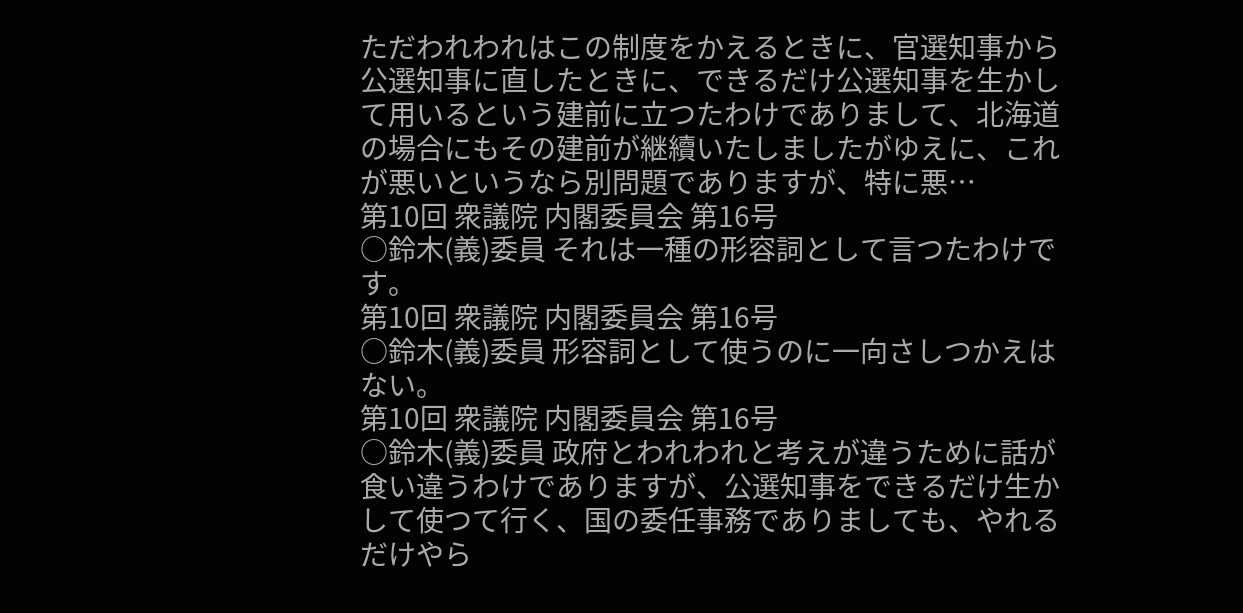ただわれわれはこの制度をかえるときに、官選知事から公選知事に直したときに、できるだけ公選知事を生かして用いるという建前に立つたわけでありまして、北海道の場合にもその建前が継續いたしましたがゆえに、これが悪いというなら別問題でありますが、特に悪…
第10回 衆議院 内閣委員会 第16号
○鈴木(義)委員 それは一種の形容詞として言つたわけです。
第10回 衆議院 内閣委員会 第16号
○鈴木(義)委員 形容詞として使うのに一向さしつかえはない。
第10回 衆議院 内閣委員会 第16号
○鈴木(義)委員 政府とわれわれと考えが違うために話が食い違うわけでありますが、公選知事をできるだけ生かして使つて行く、国の委任事務でありましても、やれるだけやら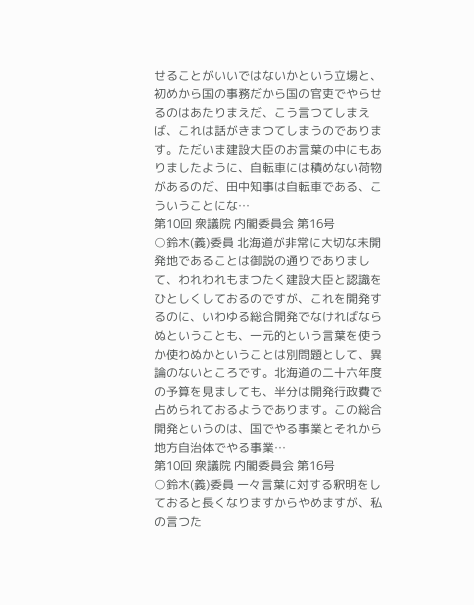せることがいいではないかという立場と、初めから国の事務だから国の官吏でやらせるのはあたりまえだ、こう言つてしまえば、これは話がきまつてしまうのであります。ただいま建設大臣のお言葉の中にもありましたように、自転車には積めない荷物があるのだ、田中知事は自転車である、こういうことにな…
第10回 衆議院 内閣委員会 第16号
○鈴木(義)委員 北海道が非常に大切な未開発地であることは御説の通りでありまして、われわれもまつたく建設大臣と認識をひとしくしておるのですが、これを開発するのに、いわゆる総合開発でなければならぬということも、一元的という言葉を使うか使わぬかということは別問題として、異論のないところです。北海道の二十六年度の予算を見ましても、半分は開発行政費で占められておるようであります。この総合開発というのは、国でやる事業とそれから地方自治体でやる事業…
第10回 衆議院 内閣委員会 第16号
○鈴木(義)委員 一々言葉に対する釈明をしておると長くなりますからやめますが、私の言つた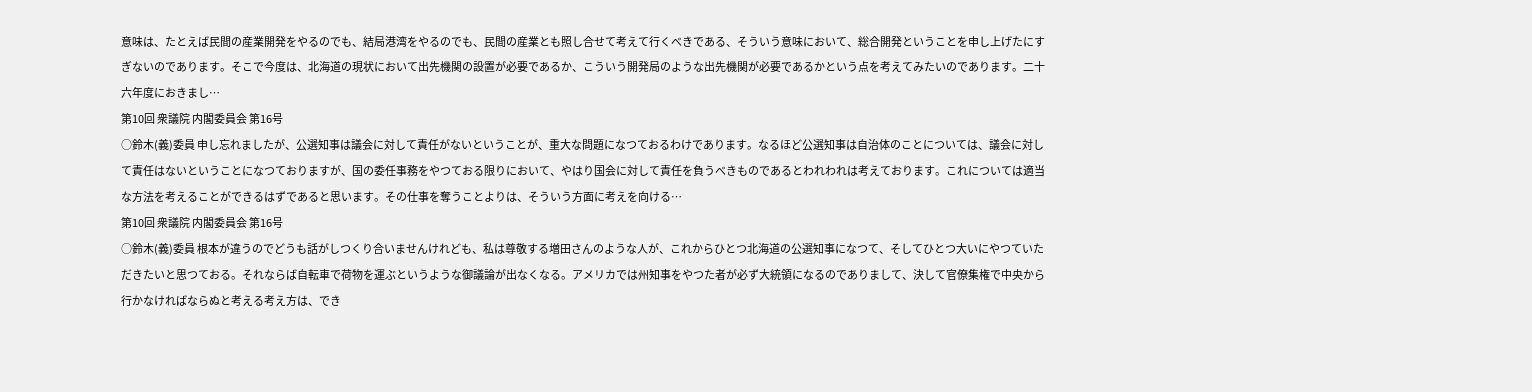意味は、たとえば民間の産業開発をやるのでも、結局港湾をやるのでも、民間の産業とも照し合せて考えて行くべきである、そういう意味において、総合開発ということを申し上げたにすぎないのであります。そこで今度は、北海道の現状において出先機関の設置が必要であるか、こういう開発局のような出先機関が必要であるかという点を考えてみたいのであります。二十六年度におきまし…
第10回 衆議院 内閣委員会 第16号
○鈴木(義)委員 申し忘れましたが、公選知事は議会に対して責任がないということが、重大な問題になつておるわけであります。なるほど公選知事は自治体のことについては、議会に対して責任はないということになつておりますが、国の委任事務をやつておる限りにおいて、やはり国会に対して責任を負うべきものであるとわれわれは考えております。これについては適当な方法を考えることができるはずであると思います。その仕事を奪うことよりは、そういう方面に考えを向ける…
第10回 衆議院 内閣委員会 第16号
○鈴木(義)委員 根本が違うのでどうも話がしつくり合いませんけれども、私は尊敬する増田さんのような人が、これからひとつ北海道の公選知事になつて、そしてひとつ大いにやつていただきたいと思つておる。それならば自転車で荷物を運ぶというような御議論が出なくなる。アメリカでは州知事をやつた者が必ず大統領になるのでありまして、決して官僚集権で中央から行かなければならぬと考える考え方は、でき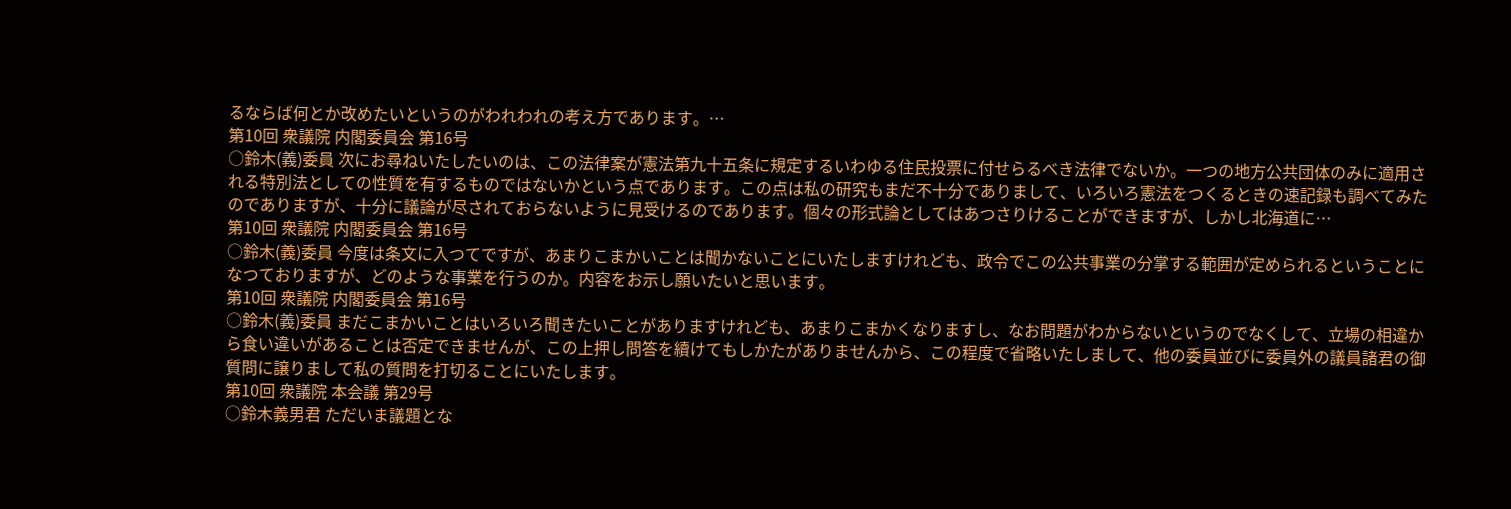るならば何とか改めたいというのがわれわれの考え方であります。…
第10回 衆議院 内閣委員会 第16号
○鈴木(義)委員 次にお尋ねいたしたいのは、この法律案が憲法第九十五条に規定するいわゆる住民投票に付せらるべき法律でないか。一つの地方公共団体のみに適用される特別法としての性質を有するものではないかという点であります。この点は私の研究もまだ不十分でありまして、いろいろ憲法をつくるときの速記録も調べてみたのでありますが、十分に議論が尽されておらないように見受けるのであります。個々の形式論としてはあつさりけることができますが、しかし北海道に…
第10回 衆議院 内閣委員会 第16号
○鈴木(義)委員 今度は条文に入つてですが、あまりこまかいことは聞かないことにいたしますけれども、政令でこの公共事業の分掌する範囲が定められるということになつておりますが、どのような事業を行うのか。内容をお示し願いたいと思います。
第10回 衆議院 内閣委員会 第16号
○鈴木(義)委員 まだこまかいことはいろいろ聞きたいことがありますけれども、あまりこまかくなりますし、なお問題がわからないというのでなくして、立場の相違から食い違いがあることは否定できませんが、この上押し問答を續けてもしかたがありませんから、この程度で省略いたしまして、他の委員並びに委員外の議員諸君の御質問に譲りまして私の質問を打切ることにいたします。
第10回 衆議院 本会議 第29号
○鈴木義男君 ただいま議題とな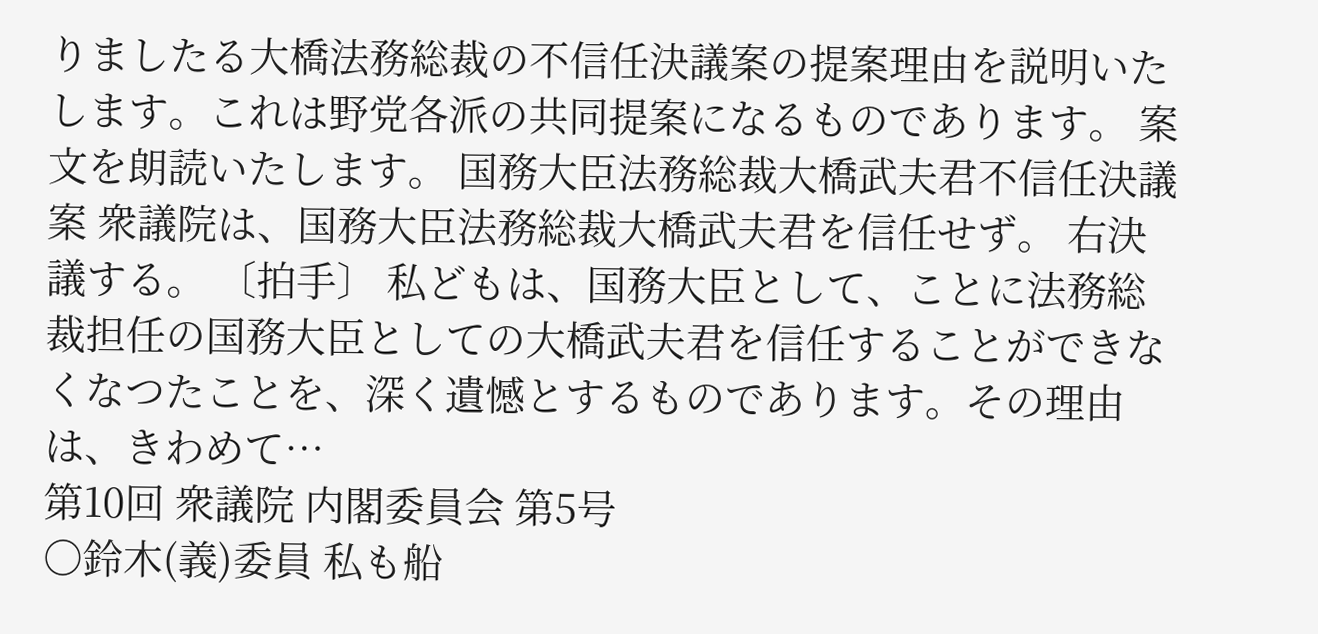りましたる大橋法務総裁の不信任決議案の提案理由を説明いたします。これは野党各派の共同提案になるものであります。 案文を朗読いたします。 国務大臣法務総裁大橋武夫君不信任決議案 衆議院は、国務大臣法務総裁大橋武夫君を信任せず。 右決議する。 〔拍手〕 私どもは、国務大臣として、ことに法務総裁担任の国務大臣としての大橋武夫君を信任することができなくなつたことを、深く遺憾とするものであります。その理由は、きわめて…
第10回 衆議院 内閣委員会 第5号
○鈴木(義)委員 私も船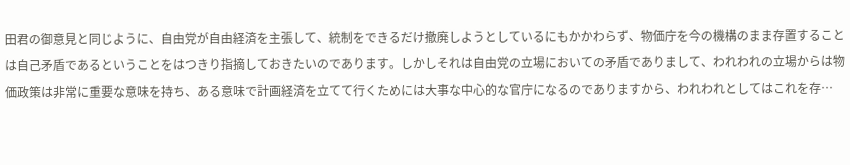田君の御意見と同じように、自由党が自由経済を主張して、統制をできるだけ撤廃しようとしているにもかかわらず、物価庁を今の機構のまま存置することは自己矛盾であるということをはつきり指摘しておきたいのであります。しかしそれは自由党の立場においての矛盾でありまして、われわれの立場からは物価政策は非常に重要な意味を持ち、ある意味で計画経済を立てて行くためには大事な中心的な官庁になるのでありますから、われわれとしてはこれを存…